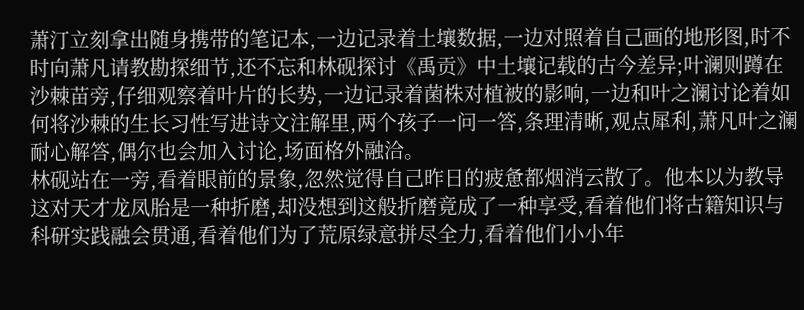萧汀立刻拿出随身携带的笔记本,一边记录着土壤数据,一边对照着自己画的地形图,时不时向萧凡请教勘探细节,还不忘和林砚探讨《禹贡》中土壤记载的古今差异;叶澜则蹲在沙棘苗旁,仔细观察着叶片的长势,一边记录着菌株对植被的影响,一边和叶之澜讨论着如何将沙棘的生长习性写进诗文注解里,两个孩子一问一答,条理清晰,观点犀利,萧凡叶之澜耐心解答,偶尔也会加入讨论,场面格外融洽。
林砚站在一旁,看着眼前的景象,忽然觉得自己昨日的疲惫都烟消云散了。他本以为教导这对天才龙凤胎是一种折磨,却没想到这般折磨竟成了一种享受,看着他们将古籍知识与科研实践融会贯通,看着他们为了荒原绿意拼尽全力,看着他们小小年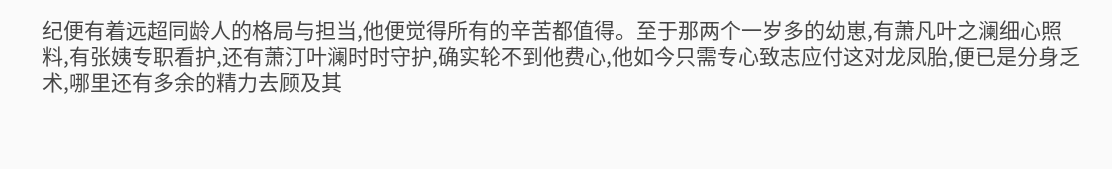纪便有着远超同龄人的格局与担当,他便觉得所有的辛苦都值得。至于那两个一岁多的幼崽,有萧凡叶之澜细心照料,有张姨专职看护,还有萧汀叶澜时时守护,确实轮不到他费心,他如今只需专心致志应付这对龙凤胎,便已是分身乏术,哪里还有多余的精力去顾及其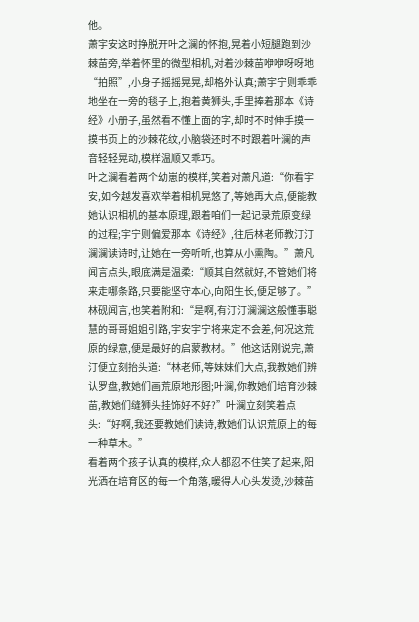他。
萧宇安这时挣脱开叶之澜的怀抱,晃着小短腿跑到沙棘苗旁,举着怀里的微型相机,对着沙棘苗咿咿呀呀地“拍照”,小身子摇摇晃晃,却格外认真;萧宇宁则乖乖地坐在一旁的毯子上,抱着黄狮头,手里捧着那本《诗经》小册子,虽然看不懂上面的字,却时不时伸手摸一摸书页上的沙棘花纹,小脑袋还时不时跟着叶澜的声音轻轻晃动,模样温顺又乖巧。
叶之澜看着两个幼崽的模样,笑着对萧凡道:“你看宇安,如今越发喜欢举着相机晃悠了,等她再大点,便能教她认识相机的基本原理,跟着咱们一起记录荒原变绿的过程;宇宁则偏爱那本《诗经》,往后林老师教汀汀澜澜读诗时,让她在一旁听听,也算从小熏陶。”萧凡闻言点头,眼底满是温柔:“顺其自然就好,不管她们将来走哪条路,只要能坚守本心,向阳生长,便足够了。”
林砚闻言,也笑着附和:“是啊,有汀汀澜澜这般懂事聪慧的哥哥姐姐引路,宇安宇宁将来定不会差,何况这荒原的绿意,便是最好的启蒙教材。”他这话刚说完,萧汀便立刻抬头道:“林老师,等妹妹们大点,我教她们辨认罗盘,教她们画荒原地形图;叶澜,你教她们培育沙棘苗,教她们缝狮头挂饰好不好?”叶澜立刻笑着点头:“好啊,我还要教她们读诗,教她们认识荒原上的每一种草木。”
看着两个孩子认真的模样,众人都忍不住笑了起来,阳光洒在培育区的每一个角落,暖得人心头发烫,沙棘苗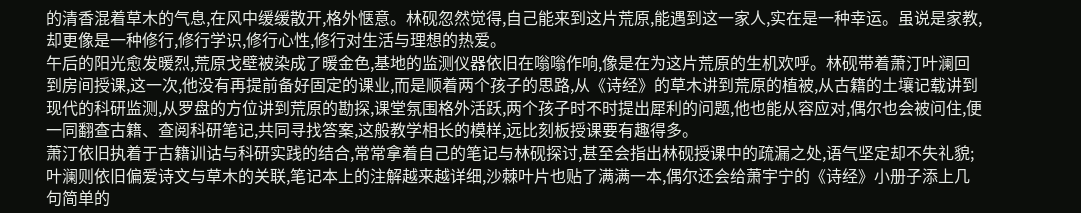的清香混着草木的气息,在风中缓缓散开,格外惬意。林砚忽然觉得,自己能来到这片荒原,能遇到这一家人,实在是一种幸运。虽说是家教,却更像是一种修行,修行学识,修行心性,修行对生活与理想的热爱。
午后的阳光愈发暖烈,荒原戈壁被染成了暖金色,基地的监测仪器依旧在嗡嗡作响,像是在为这片荒原的生机欢呼。林砚带着萧汀叶澜回到房间授课,这一次,他没有再提前备好固定的课业,而是顺着两个孩子的思路,从《诗经》的草木讲到荒原的植被,从古籍的土壤记载讲到现代的科研监测,从罗盘的方位讲到荒原的勘探,课堂氛围格外活跃,两个孩子时不时提出犀利的问题,他也能从容应对,偶尔也会被问住,便一同翻查古籍、查阅科研笔记,共同寻找答案,这般教学相长的模样,远比刻板授课要有趣得多。
萧汀依旧执着于古籍训诂与科研实践的结合,常常拿着自己的笔记与林砚探讨,甚至会指出林砚授课中的疏漏之处,语气坚定却不失礼貌;叶澜则依旧偏爱诗文与草木的关联,笔记本上的注解越来越详细,沙棘叶片也贴了满满一本,偶尔还会给萧宇宁的《诗经》小册子添上几句简单的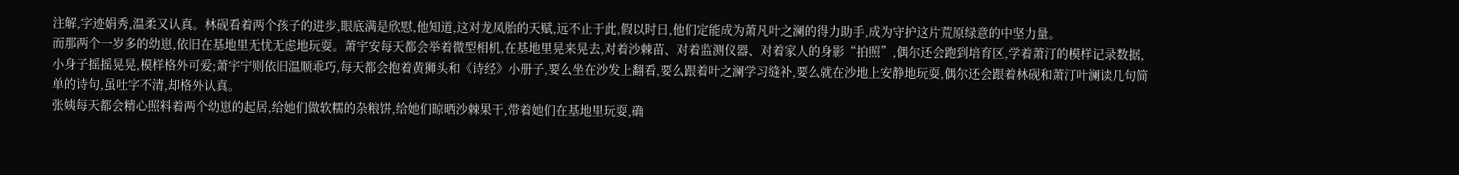注解,字迹娟秀,温柔又认真。林砚看着两个孩子的进步,眼底满是欣慰,他知道,这对龙凤胎的天赋,远不止于此,假以时日,他们定能成为萧凡叶之澜的得力助手,成为守护这片荒原绿意的中坚力量。
而那两个一岁多的幼崽,依旧在基地里无忧无虑地玩耍。萧宇安每天都会举着微型相机,在基地里晃来晃去,对着沙棘苗、对着监测仪器、对着家人的身影“拍照”,偶尔还会跑到培育区,学着萧汀的模样记录数据,小身子摇摇晃晃,模样格外可爱;萧宇宁则依旧温顺乖巧,每天都会抱着黄狮头和《诗经》小册子,要么坐在沙发上翻看,要么跟着叶之澜学习缝补,要么就在沙地上安静地玩耍,偶尔还会跟着林砚和萧汀叶澜读几句简单的诗句,虽吐字不清,却格外认真。
张姨每天都会精心照料着两个幼崽的起居,给她们做软糯的杂粮饼,给她们晾晒沙棘果干,带着她们在基地里玩耍,确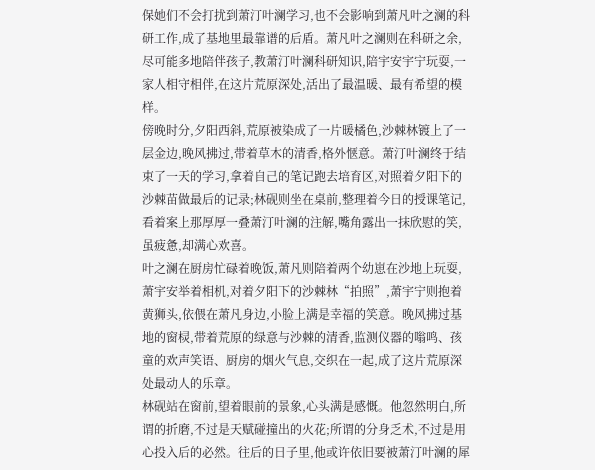保她们不会打扰到萧汀叶澜学习,也不会影响到萧凡叶之澜的科研工作,成了基地里最靠谱的后盾。萧凡叶之澜则在科研之余,尽可能多地陪伴孩子,教萧汀叶澜科研知识,陪宇安宇宁玩耍,一家人相守相伴,在这片荒原深处,活出了最温暖、最有希望的模样。
傍晚时分,夕阳西斜,荒原被染成了一片暖橘色,沙棘林镀上了一层金边,晚风拂过,带着草木的清香,格外惬意。萧汀叶澜终于结束了一天的学习,拿着自己的笔记跑去培育区,对照着夕阳下的沙棘苗做最后的记录;林砚则坐在桌前,整理着今日的授课笔记,看着案上那厚厚一叠萧汀叶澜的注解,嘴角露出一抹欣慰的笑,虽疲惫,却满心欢喜。
叶之澜在厨房忙碌着晚饭,萧凡则陪着两个幼崽在沙地上玩耍,萧宇安举着相机,对着夕阳下的沙棘林“拍照”,萧宇宁则抱着黄狮头,依偎在萧凡身边,小脸上满是幸福的笑意。晚风拂过基地的窗棂,带着荒原的绿意与沙棘的清香,监测仪器的嗡鸣、孩童的欢声笑语、厨房的烟火气息,交织在一起,成了这片荒原深处最动人的乐章。
林砚站在窗前,望着眼前的景象,心头满是感慨。他忽然明白,所谓的折磨,不过是天赋碰撞出的火花;所谓的分身乏术,不过是用心投入后的必然。往后的日子里,他或许依旧要被萧汀叶澜的犀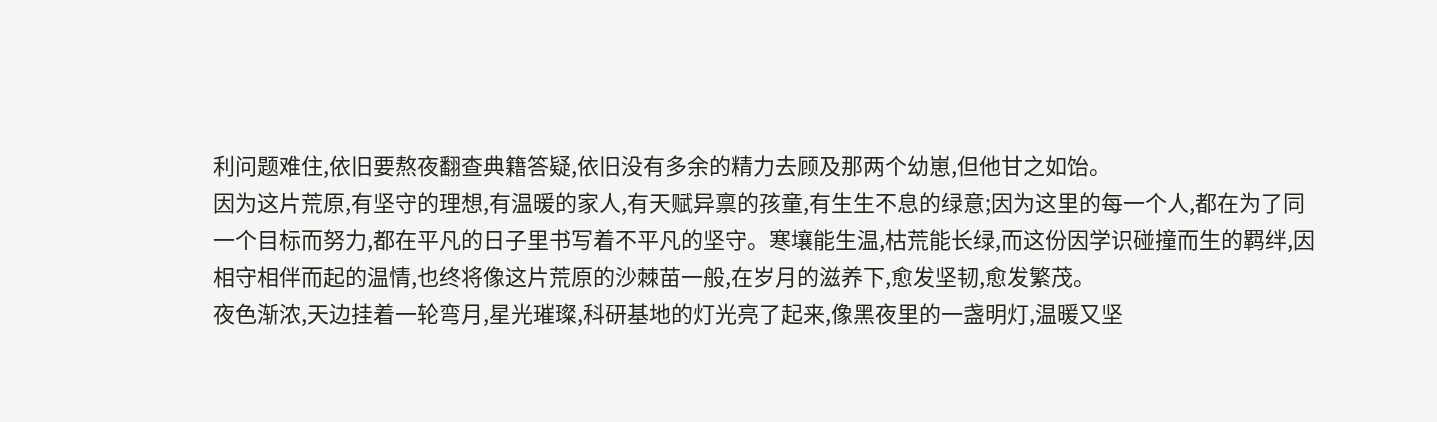利问题难住,依旧要熬夜翻查典籍答疑,依旧没有多余的精力去顾及那两个幼崽,但他甘之如饴。
因为这片荒原,有坚守的理想,有温暖的家人,有天赋异禀的孩童,有生生不息的绿意;因为这里的每一个人,都在为了同一个目标而努力,都在平凡的日子里书写着不平凡的坚守。寒壤能生温,枯荒能长绿,而这份因学识碰撞而生的羁绊,因相守相伴而起的温情,也终将像这片荒原的沙棘苗一般,在岁月的滋养下,愈发坚韧,愈发繁茂。
夜色渐浓,天边挂着一轮弯月,星光璀璨,科研基地的灯光亮了起来,像黑夜里的一盏明灯,温暖又坚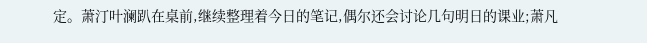定。萧汀叶澜趴在桌前,继续整理着今日的笔记,偶尔还会讨论几句明日的课业;萧凡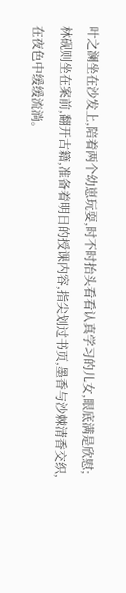叶之澜坐在沙发上,陪着两个幼崽玩耍,时不时抬头看看认真学习的儿女,眼底满是欣慰;林砚则坐在案前,翻开古籍,准备着明日的授课内容,指尖划过书页,墨香与沙棘清香交织,在夜色中缓缓流淌。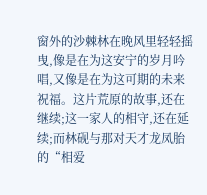窗外的沙棘林在晚风里轻轻摇曳,像是在为这安宁的岁月吟唱,又像是在为这可期的未来祝福。这片荒原的故事,还在继续;这一家人的相守,还在延续;而林砚与那对天才龙凤胎的“相爱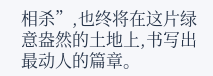相杀”,也终将在这片绿意盎然的土地上,书写出最动人的篇章。